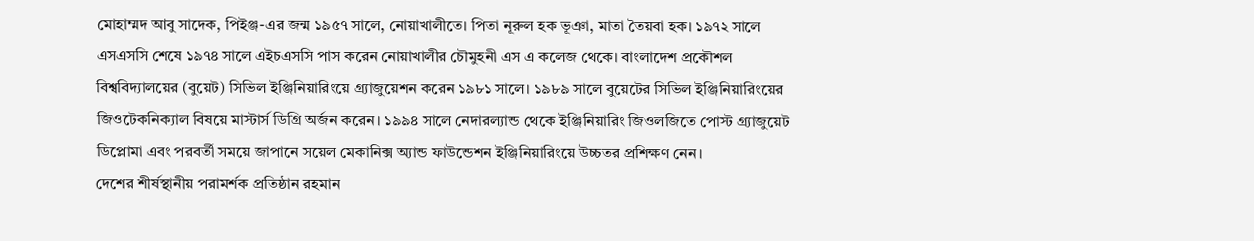মোহাম্মদ আবু সাদেক, পিইঞ্জ-এর জন্ম ১৯৫৭ সালে, নোয়াখালীতে। পিতা নূরুল হক ভূঞা, মাতা তৈয়বা হক। ১৯৭২ সালে এসএসসি শেষে ১৯৭৪ সালে এইচএসসি পাস করেন নোয়াখালীর চৌমুহনী এস এ কলেজ থেকে। বাংলাদেশ প্রকৌশল বিশ্ববিদ্যালয়ের (বুয়েট) সিভিল ইঞ্জিনিয়ারিংয়ে গ্র্যাজুয়েশন করেন ১৯৮১ সালে। ১৯৮৯ সালে বুয়েটের সিভিল ইঞ্জিনিয়ারিংয়ের জিওটেকনিক্যাল বিষয়ে মাস্টার্স ডিগ্রি অর্জন করেন। ১৯৯৪ সালে নেদারল্যান্ড থেকে ইঞ্জিনিয়ারিং জিওলজিতে পোস্ট গ্র্যাজুয়েট ডিপ্লোমা এবং পরবর্তী সময়ে জাপানে সয়েল মেকানিক্স অ্যান্ড ফাউন্ডেশন ইঞ্জিনিয়ারিংয়ে উচ্চতর প্রশিক্ষণ নেন।
দেশের শীর্ষস্থানীয় পরামর্শক প্রতিষ্ঠান রহমান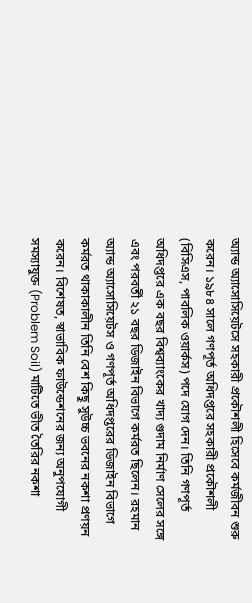অ্যান্ড অ্যাসোসিয়েটসে সহকারী প্রকৌশলী হিসেবে কর্মজীবন শুরু করেন। ১৯৮৪ সালে গণপূর্ত অধিদপ্তরে সহকারী প্রকৌশলী (বিসিএস, পাবলিক ওয়ার্কস) পদে যোগ দেন। তিনি গণপূর্ত অধিদপ্তরে এক বছর বিশ্বব্যাংকের খাদ্য গুদাম নির্মাণ সেলের সঙ্গে এবং পরবর্তী ২১ বছর ডিজাইন বিভাগে কর্মরত ছিলেন। রহমান অ্যান্ড অ্যাসোসিয়েটস ও গণপূর্ত অধিদপ্তরের ডিজাইন বিভাগে কর্মরত থাকাকালীন তিনি বেশ কিছু সুউচ্চ ভবনের নকশা প্রণয়ন করেন। বিশেষত, স্বাভাবিক ফাউন্ডেশনের জন্য অনুপযোগী সমস্যাযুক্ত (Problem Soil) মাটিতে ভীত তৈরির নকশা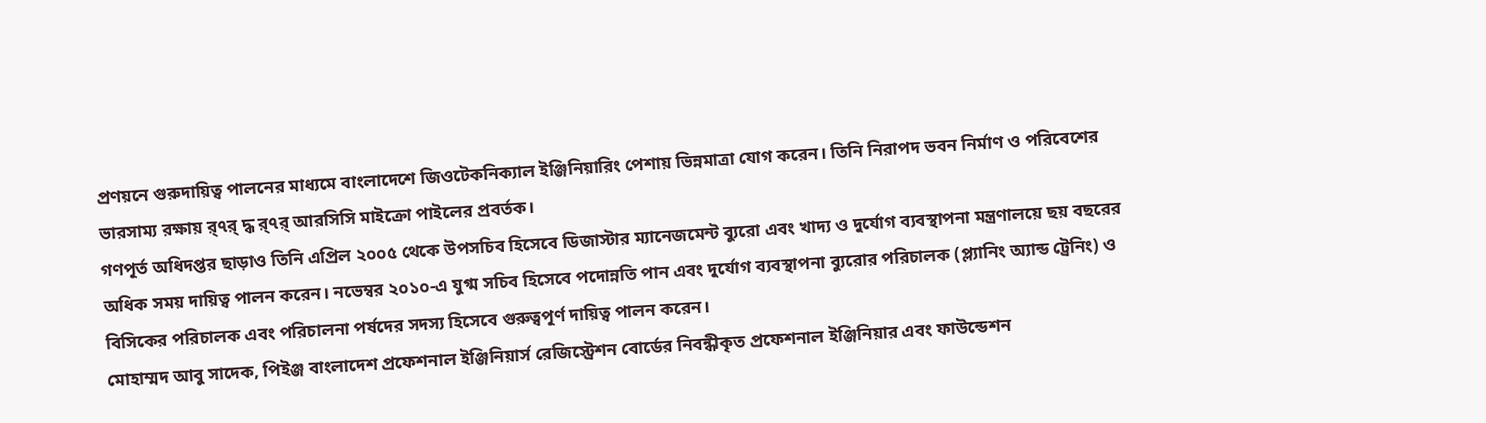প্রণয়নে গুরুদায়িত্ব পালনের মাধ্যমে বাংলাদেশে জিওটেকনিক্যাল ইঞ্জিনিয়ারিং পেশায় ভিন্নমাত্রা যোগ করেন। তিনি নিরাপদ ভবন নির্মাণ ও পরিবেশের ভারসাম্য রক্ষায় র্৭র্ দ্ধ র্৭র্ আরসিসি মাইক্রো পাইলের প্রবর্তক।
গণপূর্ত অধিদপ্তর ছাড়াও তিনি এপ্রিল ২০০৫ থেকে উপসচিব হিসেবে ডিজাস্টার ম্যানেজমেন্ট ব্যুরো এবং খাদ্য ও দুর্যোগ ব্যবস্থাপনা মন্ত্রণালয়ে ছয় বছরের অধিক সময় দায়িত্ব পালন করেন। নভেম্বর ২০১০-এ যুগ্ম সচিব হিসেবে পদোন্নতি পান এবং দুর্যোগ ব্যবস্থাপনা ব্যুরোর পরিচালক (প্ল্যানিং অ্যান্ড ট্রেনিং) ও বিসিকের পরিচালক এবং পরিচালনা পর্ষদের সদস্য হিসেবে গুরুত্বপূর্ণ দায়িত্ব পালন করেন।
মোহাম্মদ আবু সাদেক, পিইঞ্জ বাংলাদেশ প্রফেশনাল ইঞ্জিনিয়ার্স রেজিস্ট্রেশন বোর্ডের নিবন্ধীকৃত প্রফেশনাল ইঞ্জিনিয়ার এবং ফাউন্ডেশন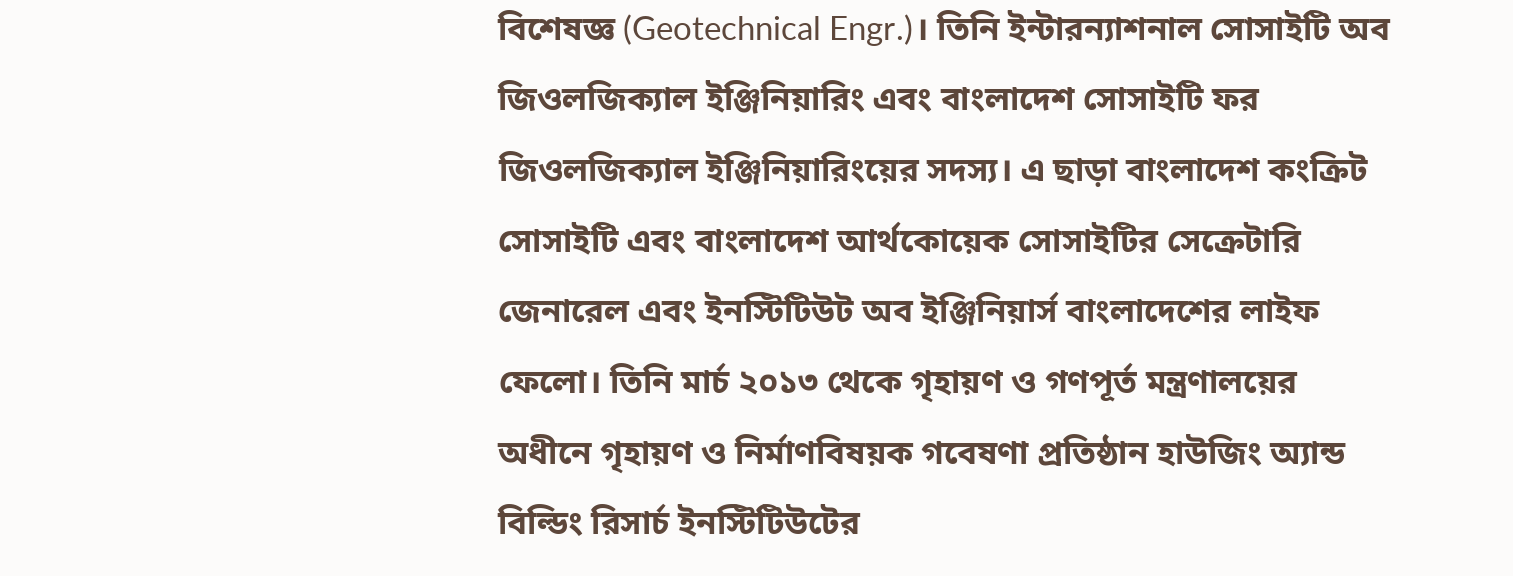বিশেষজ্ঞ (Geotechnical Engr.)। তিনি ইন্টারন্যাশনাল সোসাইটি অব জিওলজিক্যাল ইঞ্জিনিয়ারিং এবং বাংলাদেশ সোসাইটি ফর জিওলজিক্যাল ইঞ্জিনিয়ারিংয়ের সদস্য। এ ছাড়া বাংলাদেশ কংক্রিট সোসাইটি এবং বাংলাদেশ আর্থকোয়েক সোসাইটির সেক্রেটারি জেনারেল এবং ইনস্টিটিউট অব ইঞ্জিনিয়ার্স বাংলাদেশের লাইফ ফেলো। তিনি মার্চ ২০১৩ থেকে গৃহায়ণ ও গণপূর্ত মন্ত্রণালয়ের অধীনে গৃহায়ণ ও নির্মাণবিষয়ক গবেষণা প্রতিষ্ঠান হাউজিং অ্যান্ড বিল্ডিং রিসার্চ ইনস্টিটিউটের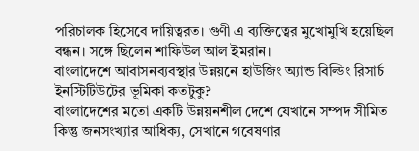পরিচালক হিসেবে দায়িত্বরত। গুণী এ ব্যক্তিত্বের মুখোমুখি হয়েছিল বন্ধন। সঙ্গে ছিলেন শাফিউল আল ইমরান।
বাংলাদেশে আবাসনব্যবস্থার উন্নয়নে হাউজিং অ্যান্ড বিল্ডিং রিসার্চ ইনস্টিটিউটের ভূমিকা কতটুকু?
বাংলাদেশের মতো একটি উন্নয়নশীল দেশে যেখানে সম্পদ সীমিত কিন্তু জনসংখ্যার আধিক্য, সেখানে গবেষণার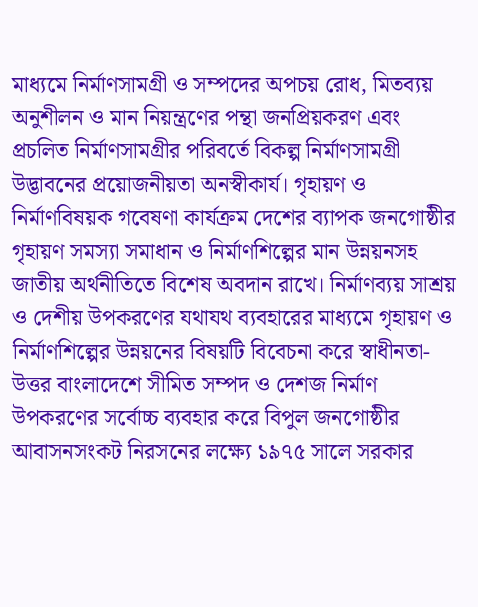মাধ্যমে নির্মাণসামগ্রী ও সম্পদের অপচয় রোধ, মিতব্যয় অনুশীলন ও মান নিয়ন্ত্রণের পন্থা জনপ্রিয়করণ এবং প্রচলিত নির্মাণসামগ্রীর পরিবর্তে বিকল্প নির্মাণসামগ্রী উদ্ভাবনের প্রয়োজনীয়তা অনস্বীকার্য। গৃহায়ণ ও নির্মাণবিষয়ক গবেষণা কার্যক্রম দেশের ব্যাপক জনগোষ্ঠীর গৃহায়ণ সমস্যা সমাধান ও নির্মাণশিল্পের মান উন্নয়নসহ জাতীয় অর্থনীতিতে বিশেষ অবদান রাখে। নির্মাণব্যয় সাশ্রয় ও দেশীয় উপকরণের যথাযথ ব্যবহারের মাধ্যমে গৃহায়ণ ও নির্মাণশিল্পের উন্নয়নের বিষয়টি বিবেচনা করে স্বাধীনতা-উত্তর বাংলাদেশে সীমিত সম্পদ ও দেশজ নির্মাণ উপকরণের সর্বোচ্চ ব্যবহার করে বিপুল জনগোষ্ঠীর আবাসনসংকট নিরসনের লক্ষ্যে ১৯৭৫ সালে সরকার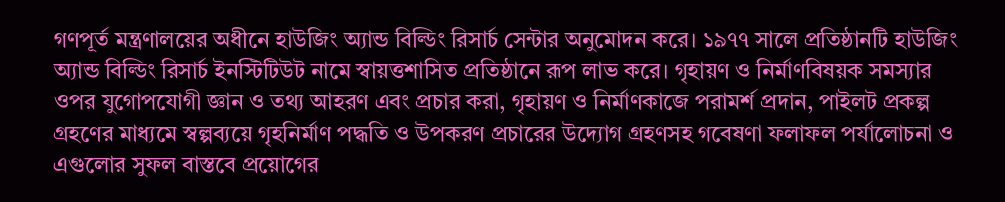গণপূর্ত মন্ত্রণালয়ের অধীনে হাউজিং অ্যান্ড বিল্ডিং রিসার্চ সেন্টার অনুমোদন করে। ১৯৭৭ সালে প্রতিষ্ঠানটি হাউজিং অ্যান্ড বিল্ডিং রিসার্চ ইনস্টিটিউট নামে স্বায়ত্তশাসিত প্রতিষ্ঠানে রূপ লাভ করে। গৃহায়ণ ও নির্মাণবিষয়ক সমস্যার ওপর যুগোপযোগী জ্ঞান ও তথ্য আহরণ এবং প্রচার করা, গৃহায়ণ ও নির্মাণকাজে পরামর্শ প্রদান, পাইলট প্রকল্প গ্রহণের মাধ্যমে স্বল্পব্যয়ে গৃহনির্মাণ পদ্ধতি ও উপকরণ প্রচারের উদ্যোগ গ্রহণসহ গবেষণা ফলাফল পর্যালোচনা ও এগুলোর সুফল বাস্তবে প্রয়োগের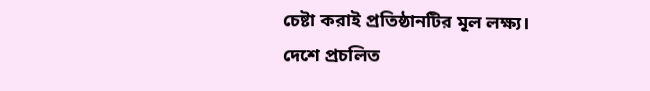চেষ্টা করাই প্রতিষ্ঠানটির মূল লক্ষ্য।
দেশে প্রচলিত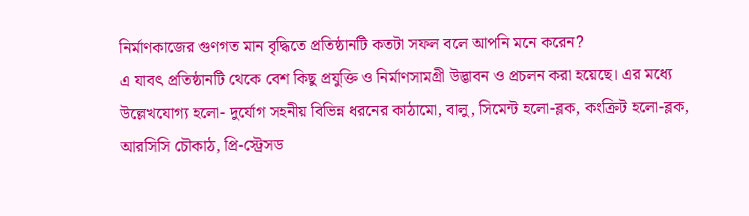নির্মাণকাজের গুণগত মান বৃদ্ধিতে প্রতিষ্ঠানটি কতটা সফল বলে আপনি মনে করেন?
এ যাবৎ প্রতিষ্ঠানটি থেকে বেশ কিছু প্রযুক্তি ও নির্মাণসামগ্রী উদ্ভাবন ও প্রচলন করা হয়েছে। এর মধ্যে উল্লেখযোগ্য হলো- দুর্যোগ সহনীয় বিভিন্ন ধরনের কাঠামো, বালু, সিমেন্ট হলো-ব্লক, কংক্রিট হলো-ব্লক, আরসিসি চৌকাঠ, প্রি-স্ট্রেসড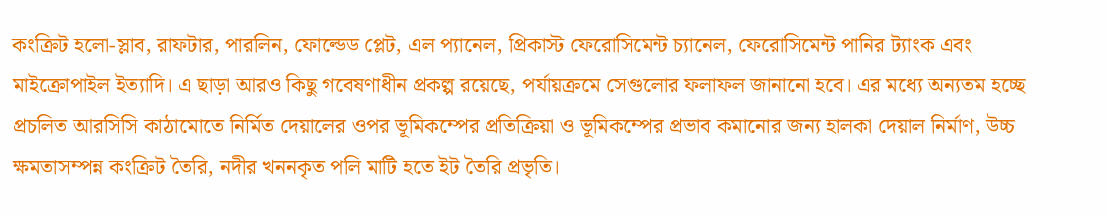কংক্রিট হলো-স্লাব, রাফটার, পারলিন, ফোল্ডেড প্লেট, এল প্যানেল, প্রিকাস্ট ফেরোসিমেন্ট চ্যানেল, ফেরোসিমেন্ট পানির ট্যাংক এবং মাইক্রোপাইল ইত্যাদি। এ ছাড়া আরও কিছু গবেষণাধীন প্রকল্প রয়েছে, পর্যায়ক্রমে সেগুলোর ফলাফল জানানো হবে। এর মধ্যে অন্যতম হচ্ছে প্রচলিত আরসিসি কাঠামোতে নির্মিত দেয়ালের ওপর ভূমিকম্পের প্রতিক্রিয়া ও ভূমিকম্পের প্রভাব কমানোর জন্য হালকা দেয়াল নির্মাণ, উচ্চ ক্ষমতাসম্পন্ন কংক্রিট তৈরি, নদীর খননকৃত পলি মাটি হতে ইট তৈরি প্রভৃতি।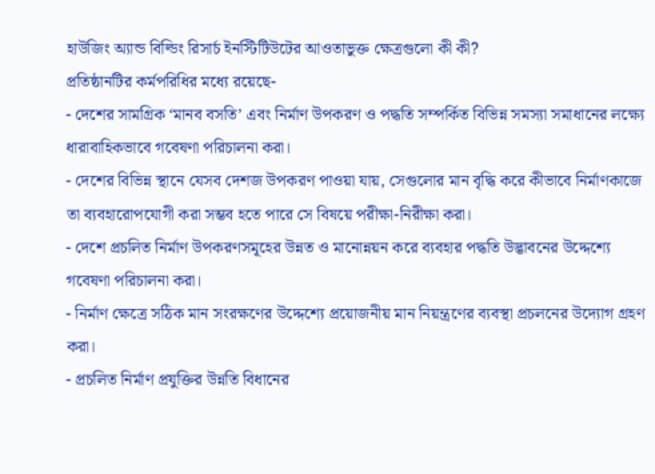হাউজিং অ্যান্ড বিল্ডিং রিসার্চ ইনস্টিটিউটের আওতাভুক্ত ক্ষেত্রগুলো কী কী?
প্রতিষ্ঠানটির কর্মপরিধির মধ্যে রয়েছে-
- দেশের সামগ্রিক ‘মানব বসতি’ এবং নির্মাণ উপকরণ ও পদ্ধতি সম্পর্কিত বিভিন্ন সমস্যা সমাধানের লক্ষ্যে ধারাবাহিকভাবে গবেষণা পরিচালনা করা।
- দেশের বিভিন্ন স্থানে যেসব দেশজ উপকরণ পাওয়া যায়, সেগুলোর মান বৃদ্ধি করে কীভাবে নির্মাণকাজে তা ব্যবহারোপযোগী করা সম্ভব হতে পারে সে বিষয়ে পরীক্ষা-নিরীক্ষা করা।
- দেশে প্রচলিত নির্মাণ উপকরণসমূহের উন্নত ও মানোন্নয়ন করে ব্যবহার পদ্ধতি উদ্ভাবনের উদ্দেশ্যে গবেষণা পরিচালনা করা।
- নির্মাণ ক্ষেত্রে সঠিক মান সংরক্ষণের উদ্দেশ্যে প্রয়োজনীয় মান নিয়ন্ত্রণের ব্যবস্থা প্রচলনের উদ্যোগ গ্রহণ করা।
- প্রচলিত নির্মাণ প্রযুক্তির উন্নতি বিধানের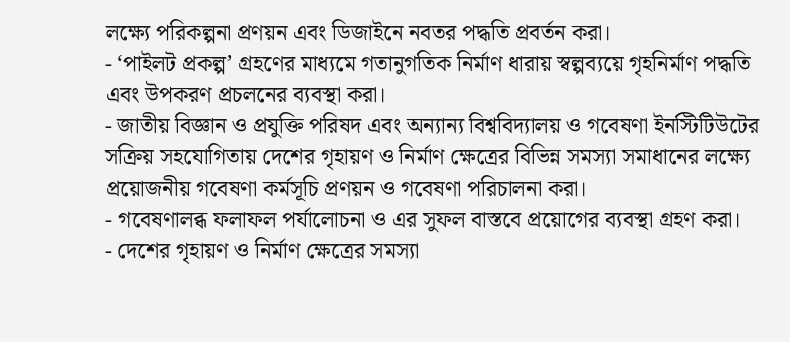লক্ষ্যে পরিকল্পনা প্রণয়ন এবং ডিজাইনে নবতর পদ্ধতি প্রবর্তন করা।
- ‘পাইলট প্রকল্প’ গ্রহণের মাধ্যমে গতানুগতিক নির্মাণ ধারায় স্বল্পব্যয়ে গৃহনির্মাণ পদ্ধতি এবং উপকরণ প্রচলনের ব্যবস্থা করা।
- জাতীয় বিজ্ঞান ও প্রযুক্তি পরিষদ এবং অন্যান্য বিশ্ববিদ্যালয় ও গবেষণা ইনস্টিটিউটের সক্রিয় সহযোগিতায় দেশের গৃহায়ণ ও নির্মাণ ক্ষেত্রের বিভিন্ন সমস্যা সমাধানের লক্ষ্যে প্রয়োজনীয় গবেষণা কর্মসূচি প্রণয়ন ও গবেষণা পরিচালনা করা।
- গবেষণালব্ধ ফলাফল পর্যালোচনা ও এর সুফল বাস্তবে প্রয়োগের ব্যবস্থা গ্রহণ করা।
- দেশের গৃহায়ণ ও নির্মাণ ক্ষেত্রের সমস্যা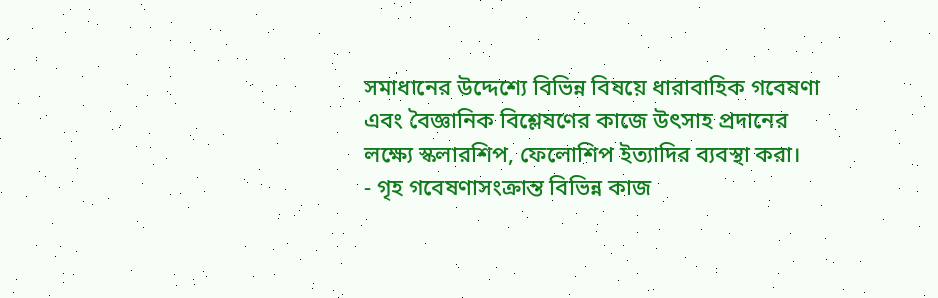সমাধানের উদ্দেশ্যে বিভিন্ন বিষয়ে ধারাবাহিক গবেষণা এবং বৈজ্ঞানিক বিশ্লেষণের কাজে উৎসাহ প্রদানের লক্ষ্যে স্কলারশিপ, ফেলোশিপ ইত্যাদির ব্যবস্থা করা।
- গৃহ গবেষণাসংক্রান্ত বিভিন্ন কাজ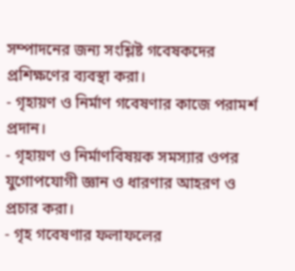সম্পাদনের জন্য সংশ্লিষ্ট গবেষকদের প্রশিক্ষণের ব্যবস্থা করা।
- গৃহায়ণ ও নির্মাণ গবেষণার কাজে পরামর্শ প্রদান।
- গৃহায়ণ ও নির্মাণবিষয়ক সমস্যার ওপর যুগোপযোগী জ্ঞান ও ধারণার আহরণ ও প্রচার করা।
- গৃহ গবেষণার ফলাফলের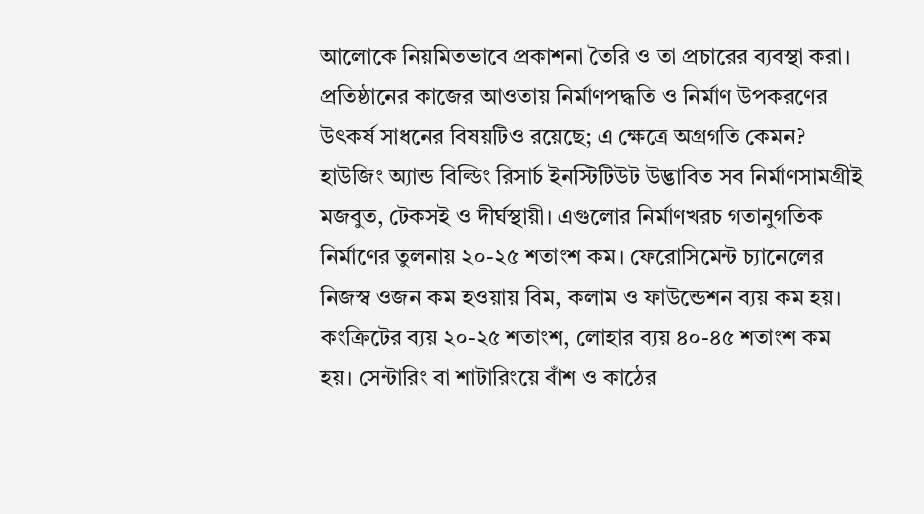আলোকে নিয়মিতভাবে প্রকাশনা তৈরি ও তা প্রচারের ব্যবস্থা করা।
প্রতিষ্ঠানের কাজের আওতায় নির্মাণপদ্ধতি ও নির্মাণ উপকরণের উৎকর্ষ সাধনের বিষয়টিও রয়েছে; এ ক্ষেত্রে অগ্রগতি কেমন?
হাউজিং অ্যান্ড বিল্ডিং রিসার্চ ইনস্টিটিউট উদ্ভাবিত সব নির্মাণসামগ্রীই মজবুত, টেকসই ও দীর্ঘস্থায়ী। এগুলোর নির্মাণখরচ গতানুগতিক নির্মাণের তুলনায় ২০-২৫ শতাংশ কম। ফেরোসিমেন্ট চ্যানেলের নিজস্ব ওজন কম হওয়ায় বিম, কলাম ও ফাউন্ডেশন ব্যয় কম হয়। কংক্রিটের ব্যয় ২০-২৫ শতাংশ, লোহার ব্যয় ৪০-৪৫ শতাংশ কম হয়। সেন্টারিং বা শাটারিংয়ে বাঁশ ও কাঠের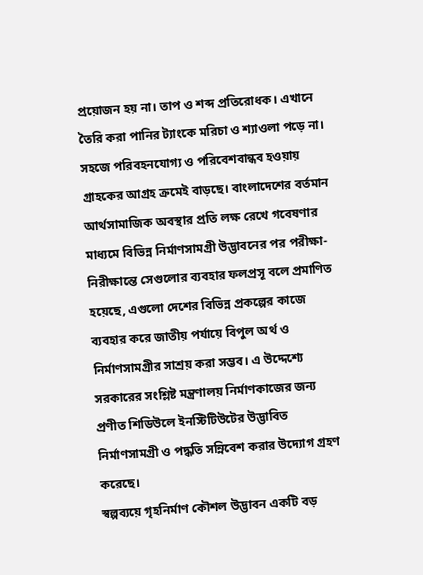প্রয়োজন হয় না। তাপ ও শব্দ প্রতিরোধক। এখানে তৈরি করা পানির ট্যাংকে মরিচা ও শ্যাওলা পড়ে না। সহজে পরিবহনযোগ্য ও পরিবেশবান্ধব হওয়ায় গ্রাহকের আগ্রহ ক্রমেই বাড়ছে। বাংলাদেশের বর্তমান আর্থসামাজিক অবস্থার প্রতি লক্ষ রেখে গবেষণার মাধ্যমে বিভিন্ন নির্মাণসামগ্রী উদ্ভাবনের পর পরীক্ষা-নিরীক্ষান্তে সেগুলোর ব্যবহার ফলপ্রসূ বলে প্রমাণিত হয়েছে, এগুলো দেশের বিভিন্ন প্রকল্পের কাজে ব্যবহার করে জাতীয় পর্যায়ে বিপুল অর্থ ও নির্মাণসামগ্রীর সাশ্রয় করা সম্ভব। এ উদ্দেশ্যে সরকারের সংশ্লিষ্ট মন্ত্রণালয় নির্মাণকাজের জন্য প্রণীত শিডিউলে ইনস্টিটিউটের উদ্ভাবিত নির্মাণসামগ্রী ও পদ্ধতি সন্নিবেশ করার উদ্যোগ গ্রহণ করেছে।
স্বল্পব্যয়ে গৃহনির্মাণ কৌশল উদ্ভাবন একটি বড়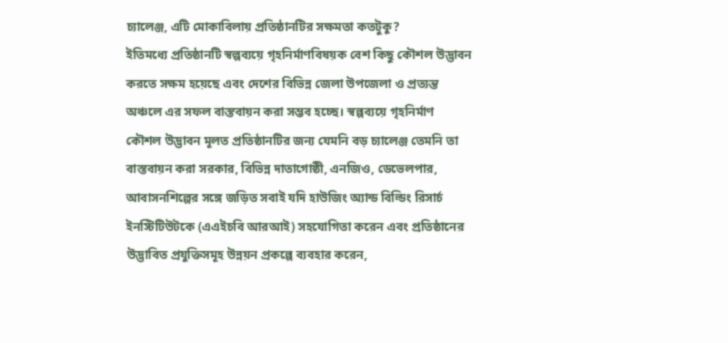চ্যালেঞ্জ, এটি মোকাবিলায় প্রতিষ্ঠানটির সক্ষমতা কতটুকু?
ইতিমধ্যে প্রতিষ্ঠানটি স্বল্পব্যয়ে গৃহনির্মাণবিষয়ক বেশ কিছু কৌশল উদ্ভাবন করতে সক্ষম হয়েছে এবং দেশের বিভিন্ন জেলা উপজেলা ও প্রত্যন্ত অঞ্চলে এর সফল বাস্তবায়ন করা সম্ভব হচ্ছে। স্বল্পব্যয়ে গৃহনির্মাণ কৌশল উদ্ভাবন মূলত প্রতিষ্ঠানটির জন্য যেমনি বড় চ্যালেঞ্জ তেমনি তা বাস্তবায়ন করা সরকার, বিভিন্ন দাতাগোষ্ঠী, এনজিও, ডেভেলপার, আবাসনশিল্পের সঙ্গে জড়িত সবাই যদি হাউজিং অ্যান্ড বিল্ডিং রিসার্চ ইনস্টিটিউটকে (এএইচবি আরআই) সহযোগিতা করেন এবং প্রতিষ্ঠানের উদ্ভাবিত প্রযুক্তিসমূহ উন্নয়ন প্রকল্পে ব্যবহার করেন,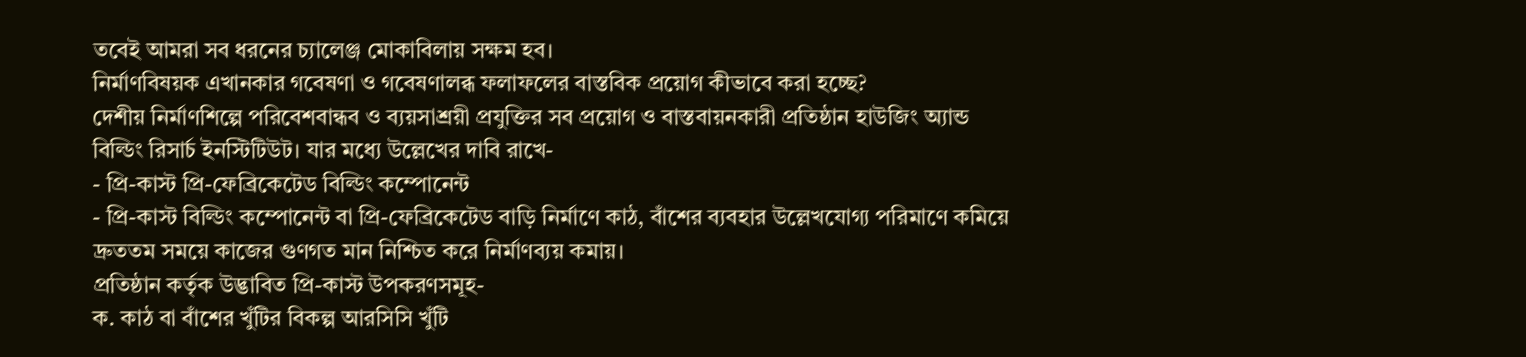তবেই আমরা সব ধরনের চ্যালেঞ্জ মোকাবিলায় সক্ষম হব।
নির্মাণবিষয়ক এখানকার গবেষণা ও গবেষণালব্ধ ফলাফলের বাস্তবিক প্রয়োগ কীভাবে করা হচ্ছে?
দেশীয় নির্মাণশিল্পে পরিবেশবান্ধব ও ব্যয়সাশ্রয়ী প্রযুক্তির সব প্রয়োগ ও বাস্তবায়নকারী প্রতিষ্ঠান হাউজিং অ্যান্ড বিল্ডিং রিসার্চ ইনস্টিটিউট। যার মধ্যে উল্লেখের দাবি রাখে-
- প্রি-কাস্ট প্রি-ফেব্রিকেটেড বিল্ডিং কম্পোনেন্ট
- প্রি-কাস্ট বিল্ডিং কম্পোনেন্ট বা প্রি-ফেব্রিকেটেড বাড়ি নির্মাণে কাঠ, বাঁশের ব্যবহার উল্লেখযোগ্য পরিমাণে কমিয়ে দ্রুততম সময়ে কাজের গুণগত মান নিশ্চিত করে নির্মাণব্যয় কমায়।
প্রতিষ্ঠান কর্তৃক উদ্ভাবিত প্রি-কাস্ট উপকরণসমূহ-
ক. কাঠ বা বাঁশের খুঁটির বিকল্প আরসিসি খুঁটি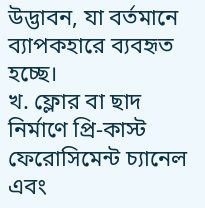উদ্ভাবন, যা বর্তমানে ব্যাপকহারে ব্যবহৃত হচ্ছে।
খ. ফ্লোর বা ছাদ নির্মাণে প্রি-কাস্ট ফেরোসিমেন্ট চ্যানেল এবং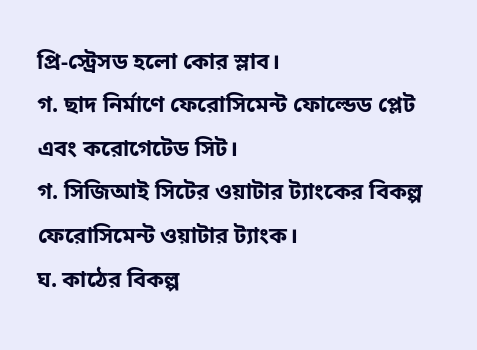প্রি-স্ট্রেসড হলো কোর স্লাব।
গ. ছাদ নির্মাণে ফেরোসিমেন্ট ফোল্ডেড প্লেট এবং করোগেটেড সিট।
গ. সিজিআই সিটের ওয়াটার ট্যাংকের বিকল্প ফেরোসিমেন্ট ওয়াটার ট্যাংক।
ঘ. কাঠের বিকল্প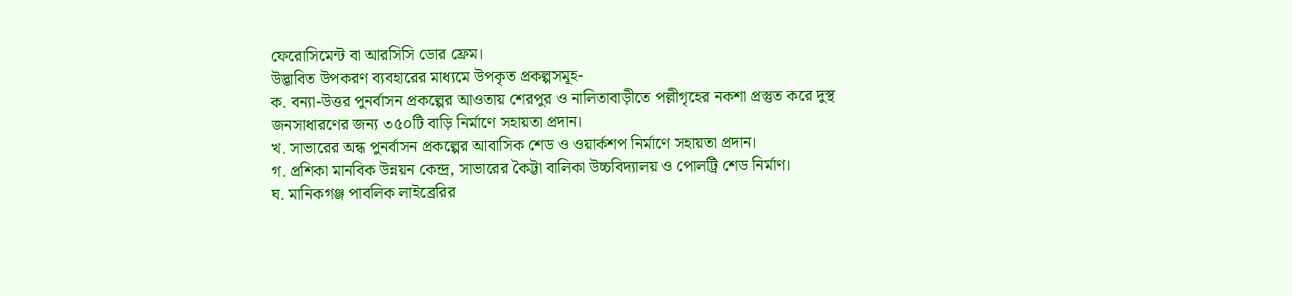ফেরোসিমেন্ট বা আরসিসি ডোর ফ্রেম।
উদ্ভাবিত উপকরণ ব্যবহারের মাধ্যমে উপকৃত প্রকল্পসমূহ-
ক. বন্যা-উত্তর পুনর্বাসন প্রকল্পের আওতায় শেরপুর ও নালিতাবাড়ীতে পল্লীগৃহের নকশা প্রস্তুত করে দুস্থ জনসাধারণের জন্য ৩৫০টি বাড়ি নির্মাণে সহায়তা প্রদান।
খ. সাভারের অন্ধ পুনর্বাসন প্রকল্পের আবাসিক শেড ও ওয়ার্কশপ নির্মাণে সহায়তা প্রদান।
গ. প্রশিকা মানবিক উন্নয়ন কেন্দ্র, সাভারের কৈট্টা বালিকা উচ্চবিদ্যালয় ও পোলট্রি শেড নির্মাণ।
ঘ. মানিকগঞ্জ পাবলিক লাইব্রেরির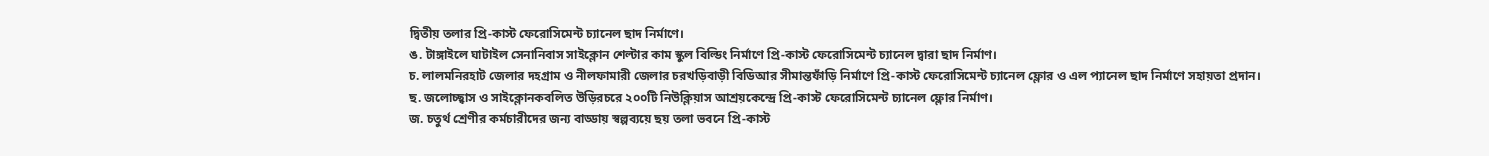দ্বিতীয় তলার প্রি-কাস্ট ফেরোসিমেন্ট চ্যানেল ছাদ নির্মাণে।
ঙ. টাঙ্গাইলে ঘাটাইল সেনানিবাস সাইক্লোন শেল্টার কাম স্কুল বিল্ডিং নির্মাণে প্রি-কাস্ট ফেরোসিমেন্ট চ্যানেল দ্বারা ছাদ নির্মাণ।
চ. লালমনিরহাট জেলার দহগ্রাম ও নীলফামারী জেলার চরখড়িবাড়ী বিডিআর সীমান্তফাঁড়ি নির্মাণে প্রি-কাস্ট ফেরোসিমেন্ট চ্যানেল ফ্লোর ও এল প্যানেল ছাদ নির্মাণে সহায়তা প্রদান।
ছ. জলোচ্ছ্বাস ও সাইক্লোনকবলিত উড়িরচরে ২০০টি নিউক্লিয়াস আশ্রয়কেন্দ্রে প্রি-কাস্ট ফেরোসিমেন্ট চ্যানেল ফ্লোর নির্মাণ।
জ. চতুর্থ শ্রেণীর কর্মচারীদের জন্য বাড্ডায় স্বল্পব্যয়ে ছয় তলা ভবনে প্রি-কাস্ট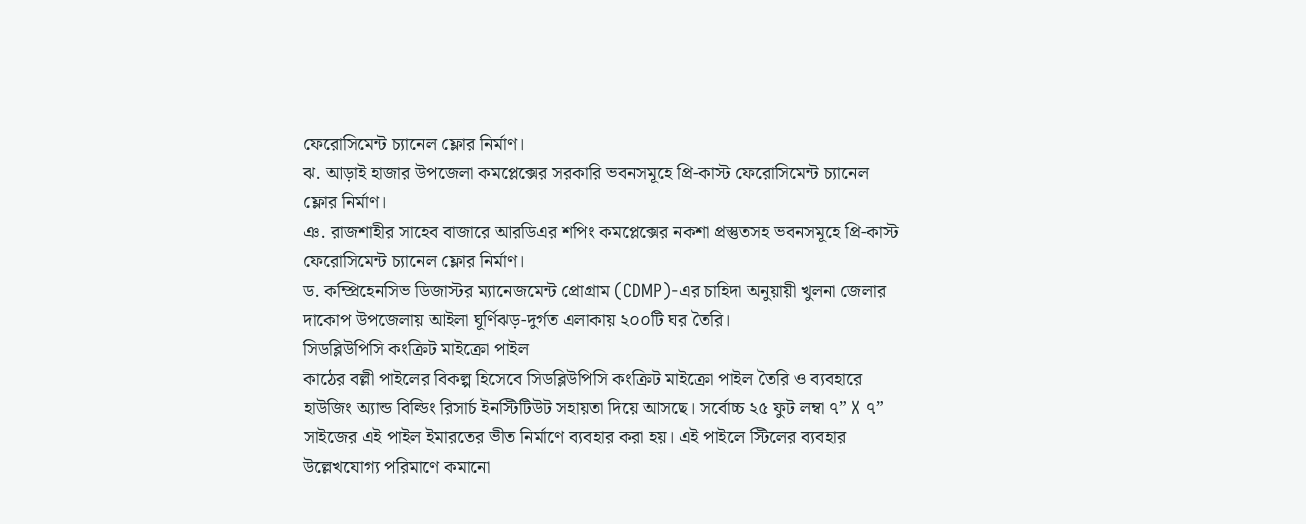ফেরোসিমেন্ট চ্যানেল ফ্লোর নির্মাণ।
ঝ. আড়াই হাজার উপজেলা কমপ্লেক্সের সরকারি ভবনসমূহে প্রি-কাস্ট ফেরোসিমেন্ট চ্যানেল ফ্লোর নির্মাণ।
ঞ. রাজশাহীর সাহেব বাজারে আরডিএর শপিং কমপ্লেক্সের নকশা প্রস্তুতসহ ভবনসমূহে প্রি-কাস্ট ফেরোসিমেন্ট চ্যানেল ফ্লোর নির্মাণ।
ড. কম্প্রিহেনসিভ ডিজাস্টর ম্যানেজমেন্ট প্রোগ্রাম (CDMP)-এর চাহিদা অনুয়ায়ী খুলনা জেলার দাকোপ উপজেলায় আইলা ঘূর্ণিঝড়-দুর্গত এলাকায় ২০০টি ঘর তৈরি।
সিডব্লিউপিসি কংক্রিট মাইক্রো পাইল
কাঠের বল্লী পাইলের বিকল্প হিসেবে সিডব্লিউপিসি কংক্রিট মাইক্রো পাইল তৈরি ও ব্যবহারে হাউজিং অ্যান্ড বিল্ডিং রিসার্চ ইনস্টিটিউট সহায়তা দিয়ে আসছে। সর্বোচ্চ ২৫ ফুট লম্বা ৭” X ৭” সাইজের এই পাইল ইমারতের ভীত নির্মাণে ব্যবহার করা হয়। এই পাইলে স্টিলের ব্যবহার উল্লেখযোগ্য পরিমাণে কমানো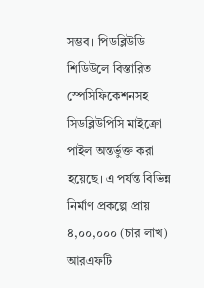সম্ভব। পিডব্লিউডি শিডিউলে বিস্তারিত স্পেসিফিকেশনসহ সিডব্লিউপিসি মাইক্রো পাইল অন্তর্ভুক্ত করা হয়েছে। এ পর্যন্ত বিভিন্ন নির্মাণ প্রকল্পে প্রায় ৪,০০,০০০ (চার লাখ) আরএফটি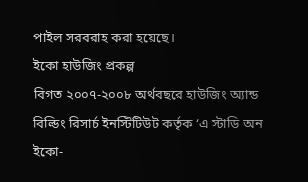পাইল সরবরাহ করা হয়েছে।
ইকো হাউজিং প্রকল্প
বিগত ২০০৭-২০০৮ অর্থবছরে হাউজিং অ্যান্ড বিল্ডিং রিসার্চ ইনস্টিটিউট কর্তৃক ‘এ স্টাডি অন ইকো-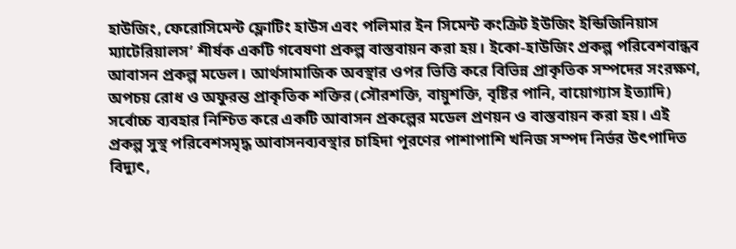হাউজিং, ফেরোসিমেন্ট ফ্লোটিং হাউস এবং পলিমার ইন সিমেন্ট কংক্রিট ইউজিং ইন্ডিজিনিয়াস ম্যাটেরিয়ালস’ শীর্ষক একটি গবেষণা প্রকল্প বাস্তবায়ন করা হয়। ইকো-হাউজিং প্রকল্প পরিবেশবান্ধব আবাসন প্রকল্প মডেল। আর্থসামাজিক অবস্থার ওপর ভিত্তি করে বিভিন্ন প্রাকৃতিক সম্পদের সংরক্ষণ, অপচয় রোধ ও অফুরন্ত প্রাকৃতিক শক্তির (সৌরশক্তি, বায়ুশক্তি, বৃষ্টির পানি, বায়োগ্যাস ইত্যাদি) সর্বোচ্চ ব্যবহার নিশ্চিত করে একটি আবাসন প্রকল্পের মডেল প্রণয়ন ও বাস্তবায়ন করা হয়। এই প্রকল্প সুস্থ পরিবেশসমৃদ্ধ আবাসনব্যবস্থার চাহিদা পূরণের পাশাপাশি খনিজ সম্পদ নির্ভর উৎপাদিত বিদ্যুৎ,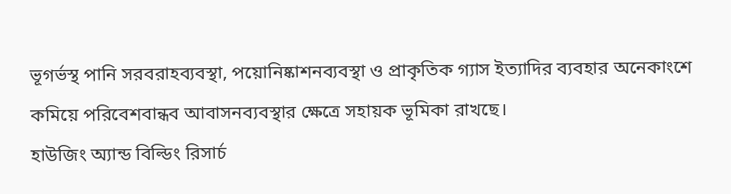ভূগর্ভস্থ পানি সরবরাহব্যবস্থা, পয়োনিষ্কাশনব্যবস্থা ও প্রাকৃতিক গ্যাস ইত্যাদির ব্যবহার অনেকাংশে কমিয়ে পরিবেশবান্ধব আবাসনব্যবস্থার ক্ষেত্রে সহায়ক ভূমিকা রাখছে।
হাউজিং অ্যান্ড বিল্ডিং রিসার্চ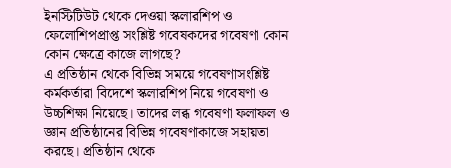ইনস্টিটিউট থেকে দেওয়া স্কলারশিপ ও ফেলোশিপপ্রাপ্ত সংশ্লিষ্ট গবেষকদের গবেষণা কোন কোন ক্ষেত্রে কাজে লাগছে?
এ প্রতিষ্ঠান থেকে বিভিন্ন সময়ে গবেষণাসংশ্লিষ্ট কর্মকর্তারা বিদেশে স্কলারশিপ নিয়ে গবেষণা ও উচ্চশিক্ষা নিয়েছে। তাদের লব্ধ গবেষণা ফলাফল ও জ্ঞান প্রতিষ্ঠানের বিভিন্ন গবেষণাকাজে সহায়তা করছে। প্রতিষ্ঠান থেকে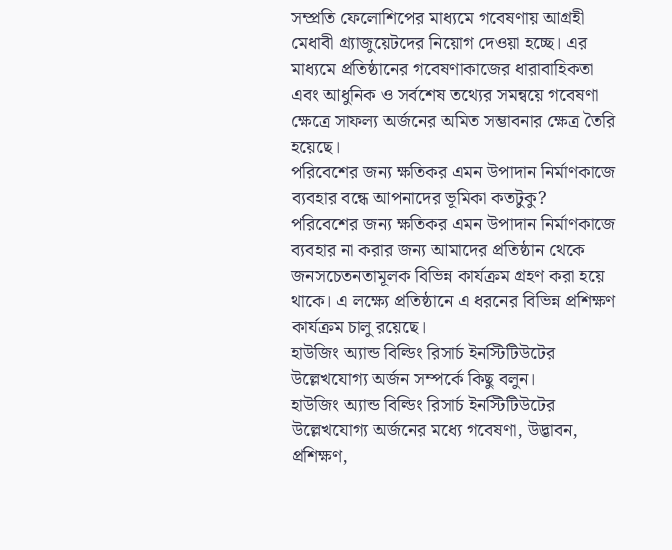সম্প্রতি ফেলোশিপের মাধ্যমে গবেষণায় আগ্রহী মেধাবী গ্র্যাজুয়েটদের নিয়োগ দেওয়া হচ্ছে। এর মাধ্যমে প্রতিষ্ঠানের গবেষণাকাজের ধারাবাহিকতা এবং আধুনিক ও সর্বশেষ তথ্যের সমন্বয়ে গবেষণা ক্ষেত্রে সাফল্য অর্জনের অমিত সম্ভাবনার ক্ষেত্র তৈরি হয়েছে।
পরিবেশের জন্য ক্ষতিকর এমন উপাদান নির্মাণকাজে ব্যবহার বন্ধে আপনাদের ভূমিকা কতটুকু?
পরিবেশের জন্য ক্ষতিকর এমন উপাদান নির্মাণকাজে ব্যবহার না করার জন্য আমাদের প্রতিষ্ঠান থেকে জনসচেতনতামূলক বিভিন্ন কার্যক্রম গ্রহণ করা হয়ে থাকে। এ লক্ষ্যে প্রতিষ্ঠানে এ ধরনের বিভিন্ন প্রশিক্ষণ কার্যক্রম চালু রয়েছে।
হাউজিং অ্যান্ড বিল্ডিং রিসার্চ ইনস্টিটিউটের উল্লেখযোগ্য অর্জন সম্পর্কে কিছু বলুন।
হাউজিং অ্যান্ড বিল্ডিং রিসার্চ ইনস্টিটিউটের উল্লেখযোগ্য অর্জনের মধ্যে গবেষণা, উদ্ভাবন, প্রশিক্ষণ,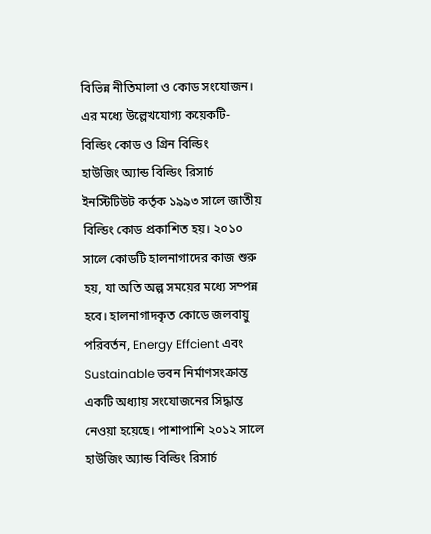বিভিন্ন নীতিমালা ও কোড সংযোজন। এর মধ্যে উল্লেখযোগ্য কয়েকটি-
বিল্ডিং কোড ও গ্রিন বিল্ডিং
হাউজিং অ্যান্ড বিল্ডিং রিসার্চ ইনস্টিটিউট কর্তৃক ১৯৯৩ সালে জাতীয় বিল্ডিং কোড প্রকাশিত হয়। ২০১০ সালে কোডটি হালনাগাদের কাজ শুরু হয়, যা অতি অল্প সময়ের মধ্যে সম্পন্ন হবে। হালনাগাদকৃত কোডে জলবায়ু পরিবর্তন, Energy Effcient এবং Sustainable ভবন নির্মাণসংক্রান্ত একটি অধ্যায় সংযোজনের সিদ্ধান্ত নেওয়া হয়েছে। পাশাপাশি ২০১২ সালে হাউজিং অ্যান্ড বিল্ডিং রিসার্চ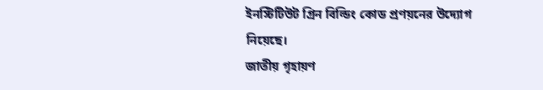ইনস্টিটিউট গ্রিন বিল্ডিং কোড প্রণয়নের উদ্যোগ নিয়েছে।
জাতীয় গৃহায়ণ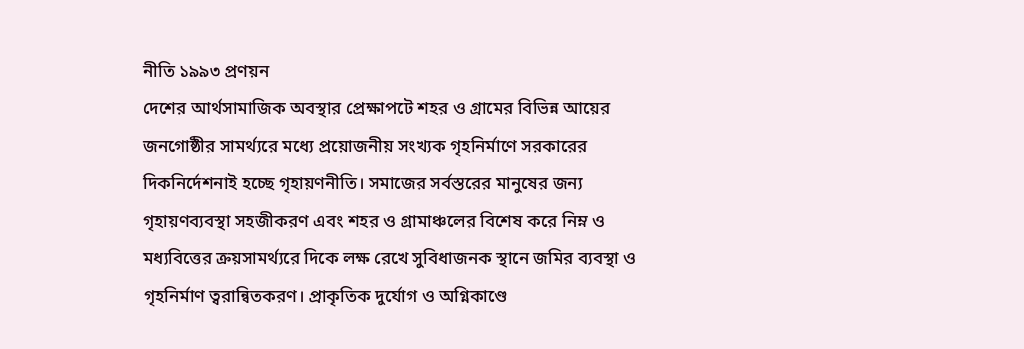নীতি ১৯৯৩ প্রণয়ন
দেশের আর্থসামাজিক অবস্থার প্রেক্ষাপটে শহর ও গ্রামের বিভিন্ন আয়ের জনগোষ্ঠীর সামর্থ্যরে মধ্যে প্রয়োজনীয় সংখ্যক গৃহনির্মাণে সরকারের দিকনির্দেশনাই হচ্ছে গৃহায়ণনীতি। সমাজের সর্বস্তরের মানুষের জন্য গৃহায়ণব্যবস্থা সহজীকরণ এবং শহর ও গ্রামাঞ্চলের বিশেষ করে নিম্ন ও মধ্যবিত্তের ক্রয়সামর্থ্যরে দিকে লক্ষ রেখে সুবিধাজনক স্থানে জমির ব্যবস্থা ও গৃহনির্মাণ ত্বরান্বিতকরণ। প্রাকৃতিক দুর্যোগ ও অগ্নিকাণ্ডে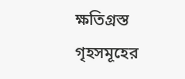ক্ষতিগ্রস্ত গৃহসমূহের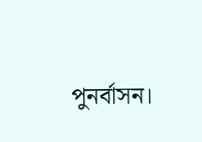পুনর্বাসন।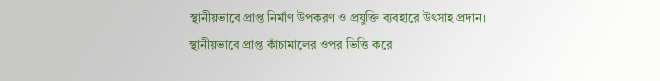স্থানীয়ভাবে প্রাপ্ত নির্মাণ উপকরণ ও প্রযুক্তি ব্যবহারে উৎসাহ প্রদান। স্থানীয়ভাবে প্রাপ্ত কাঁচামালের ওপর ভিত্তি করে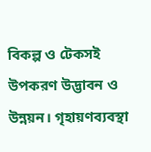বিকল্প ও টেকসই উপকরণ উদ্ভাবন ও উন্নয়ন। গৃহায়ণব্যবস্থা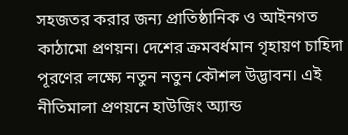সহজতর করার জন্য প্রাতিষ্ঠানিক ও আইনগত কাঠামো প্রণয়ন। দেশের ক্রমবর্ধমান গৃহায়ণ চাহিদা পূরণের লক্ষ্যে নতুন নতুন কৌশল উদ্ভাবন। এই নীতিমালা প্রণয়নে হাউজিং অ্যান্ড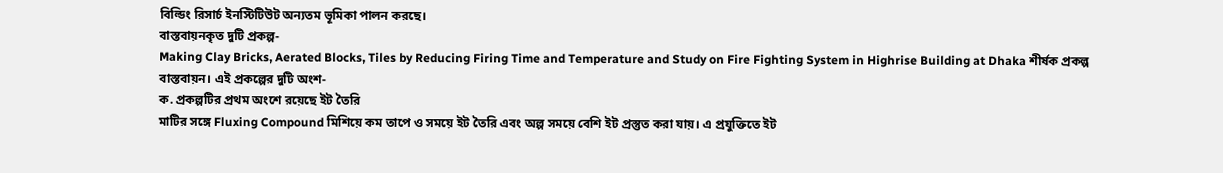বিল্ডিং রিসার্চ ইনস্টিটিউট অন্যতম ভূমিকা পালন করছে।
বাস্তবায়নকৃত দুটি প্রকল্প-
Making Clay Bricks, Aerated Blocks, Tiles by Reducing Firing Time and Temperature and Study on Fire Fighting System in Highrise Building at Dhaka শীর্ষক প্রকল্প বাস্তবায়ন। এই প্রকল্পের দুটি অংশ-
ক. প্রকল্পটির প্রথম অংশে রয়েছে ইট তৈরি
মাটির সঙ্গে Fluxing Compound মিশিয়ে কম তাপে ও সময়ে ইট তৈরি এবং অল্প সময়ে বেশি ইট প্রস্তুত করা যায়। এ প্রযুক্তিতে ইট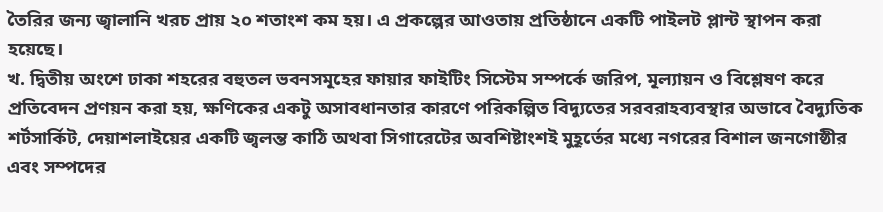তৈরির জন্য জ্বালানি খরচ প্রায় ২০ শতাংশ কম হয়। এ প্রকল্পের আওতায় প্রতিষ্ঠানে একটি পাইলট প্লান্ট স্থাপন করা হয়েছে।
খ. দ্বিতীয় অংশে ঢাকা শহরের বহুতল ভবনসমূহের ফায়ার ফাইটিং সিস্টেম সম্পর্কে জরিপ, মূল্যায়ন ও বিশ্লেষণ করে প্রতিবেদন প্রণয়ন করা হয়, ক্ষণিকের একটু অসাবধানতার কারণে পরিকল্পিত বিদ্যুতের সরবরাহব্যবস্থার অভাবে বৈদ্যুতিক শর্টসার্কিট, দেয়াশলাইয়ের একটি জ্বলন্ত কাঠি অথবা সিগারেটের অবশিষ্টাংশই মুহূর্তের মধ্যে নগরের বিশাল জনগোষ্ঠীর এবং সম্পদের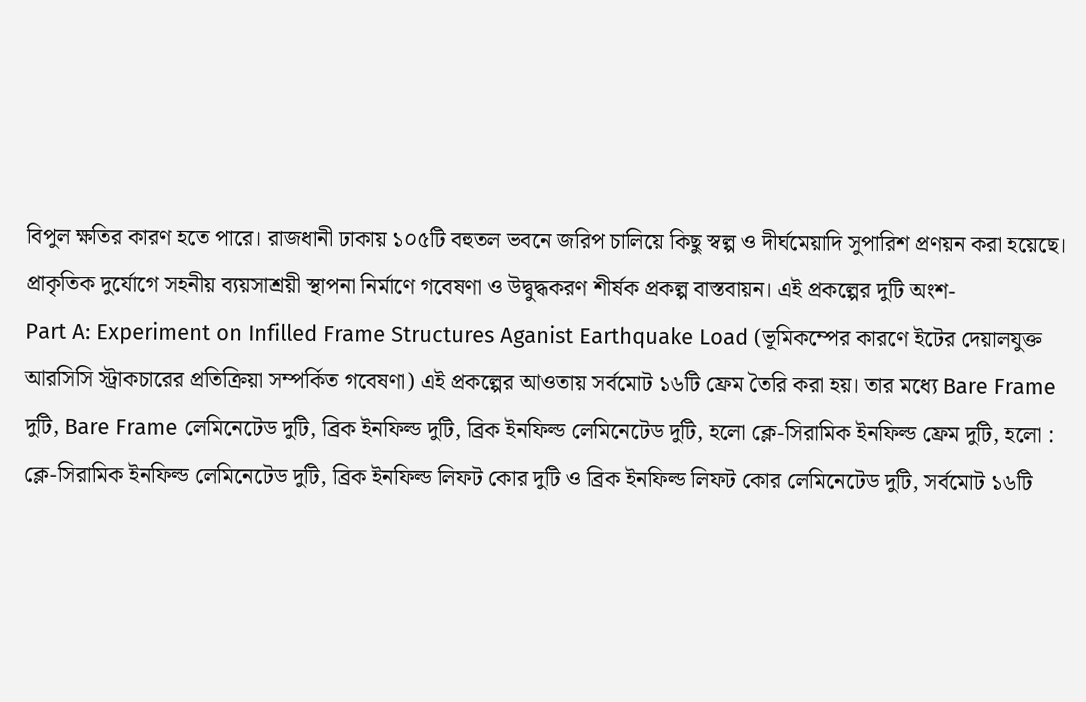বিপুল ক্ষতির কারণ হতে পারে। রাজধানী ঢাকায় ১০৫টি বহুতল ভবনে জরিপ চালিয়ে কিছু স্বল্প ও দীর্ঘমেয়াদি সুপারিশ প্রণয়ন করা হয়েছে।
প্রাকৃতিক দুর্যোগে সহনীয় ব্যয়সাশ্রয়ী স্থাপনা নির্মাণে গবেষণা ও উদ্বুদ্ধকরণ শীর্ষক প্রকল্প বাস্তবায়ন। এই প্রকল্পের দুটি অংশ-
Part A: Experiment on Infilled Frame Structures Aganist Earthquake Load (ভূমিকম্পের কারণে ইটের দেয়ালযুক্ত আরসিসি স্ট্রাকচারের প্রতিক্রিয়া সম্পর্কিত গবেষণা) এই প্রকল্পের আওতায় সর্বমোট ১৬টি ফ্রেম তৈরি করা হয়। তার মধ্যে Bare Frame দুটি, Bare Frame লেমিনেটেড দুটি, ব্রিক ইনফিল্ড দুটি, ব্রিক ইনফিল্ড লেমিনেটেড দুটি, হলো ক্লে-সিরামিক ইনফিল্ড ফ্রেম দুটি, হলো : ক্লে-সিরামিক ইনফিল্ড লেমিনেটেড দুটি, ব্রিক ইনফিল্ড লিফট কোর দুটি ও ব্রিক ইনফিল্ড লিফট কোর লেমিনেটেড দুটি, সর্বমোট ১৬টি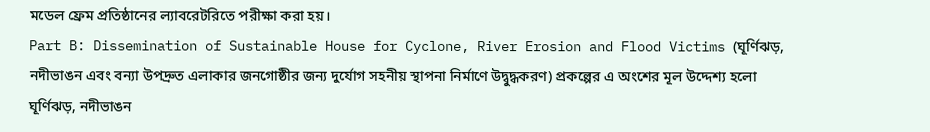মডেল ফ্রেম প্রতিষ্ঠানের ল্যাবরেটরিতে পরীক্ষা করা হয়।
Part B: Dissemination of Sustainable House for Cyclone, River Erosion and Flood Victims (ঘূর্ণিঝড়, নদীভাঙন এবং বন্যা উপদ্রুত এলাকার জনগোষ্ঠীর জন্য দুর্যোগ সহনীয় স্থাপনা নির্মাণে উদ্বুদ্ধকরণ) প্রকল্পের এ অংশের মূল উদ্দেশ্য হলো ঘূর্ণিঝড়, নদীভাঙন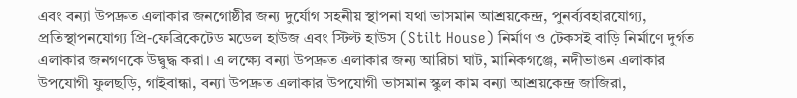এবং বন্যা উপদ্রুত এলাকার জনগোষ্ঠীর জন্য দুর্যোগ সহনীয় স্থাপনা যথা ভাসমান আশ্রয়কেন্দ্র, পুনর্ব্যবহারযোগ্য, প্রতিস্থাপনযোগ্য প্রি-ফেব্রিকেটেড মডেল হাউজ এবং স্টিল্ট হাউস (Stilt House) নির্মাণ ও টেকসই বাড়ি নির্মাণে দুর্গত এলাকার জনগণকে উদ্বুদ্ধ করা। এ লক্ষ্যে বন্যা উপদ্রুত এলাকার জন্য আরিচা ঘাট, মানিকগঞ্জে, নদীভাঙন এলাকার উপযোগী ফুলছড়ি, গাইবান্ধা, বন্যা উপদ্রুত এলাকার উপযোগী ভাসমান স্কুল কাম বন্যা আশ্রয়কেন্দ্র জাজিরা,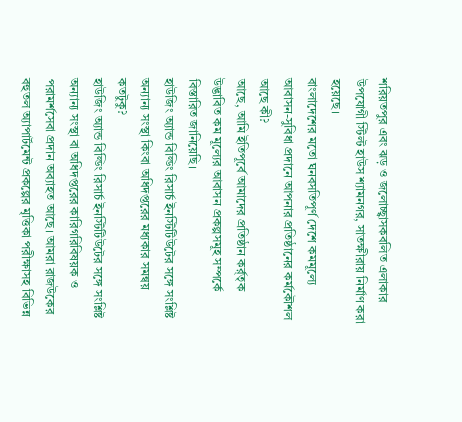শরিয়তপুর এবং ঝড় ও জলোচ্ছ্বাসকবলিত এলাকার উপযোগী স্টিল্ট হাউস শ্যামনগর, সাতক্ষীরায় নির্মাণ করা হয়েছে।
বাংলাদেশের মতো ঘনবসতিপূর্ণ দেশে কমমূল্যে আবাসন-সুবিধা প্রদানে আপনার প্রতিষ্ঠানের কর্মকৌশল আছে কী?
আছে, আমি ইতিপূর্বে আমাদের প্রতিষ্ঠান কর্র্তৃক উদ্ভাবিত কম মূল্যের আবাসন প্রকল্পসমূহ সম্পর্কে বিস্তারিত জানিয়েছি।
হাউজিং অ্যান্ড বিল্ডিং রিসার্চ ইনস্টিটিউটের সঙ্গে সংশ্লিষ্ট অন্যান্য সংস্থা কিংবা অধিদপ্তরের মধ্যকার সমন্বয় কতটুকু?
হাউজিং অ্যান্ড বিল্ডিং রিসার্চ ইনস্টিটিউটের সঙ্গে সংশ্লিষ্ট অন্যান্য সংস্থা বা অধিদপ্তরের কারিগরিবিষয়ক ও পরামর্শসেবা প্রদান অব্যাহত আছে। আমরা রাজউকের বহুতল অ্যাপার্টমেন্ট প্রকল্পের মৃত্তিকা পরীক্ষাসহ বিভিন্ন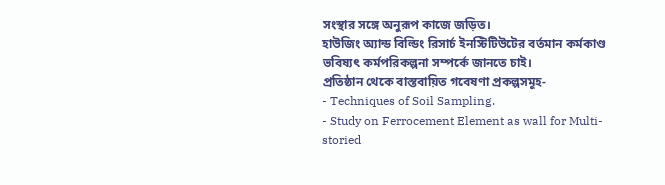সংস্থার সঙ্গে অনুরূপ কাজে জড়িত।
হাউজিং অ্যান্ড বিল্ডিং রিসার্চ ইনস্টিটিউটের বর্তমান কর্মকাণ্ড ভবিষ্যৎ কর্মপরিকল্পনা সম্পর্কে জানতে চাই।
প্রতিষ্ঠান থেকে বাস্তবায়িত গবেষণা প্রকল্পসমূহ-
- Techniques of Soil Sampling.
- Study on Ferrocement Element as wall for Multi-storied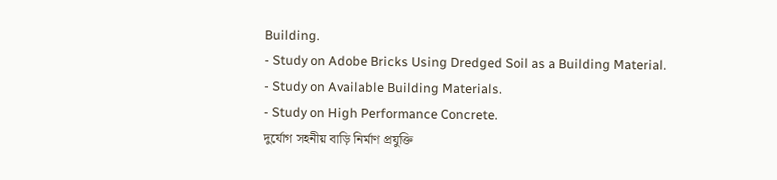Building.
- Study on Adobe Bricks Using Dredged Soil as a Building Material.
- Study on Available Building Materials.
- Study on High Performance Concrete.
দুর্যোগ সহনীয় বাড়ি নির্মাণ প্রযুক্তি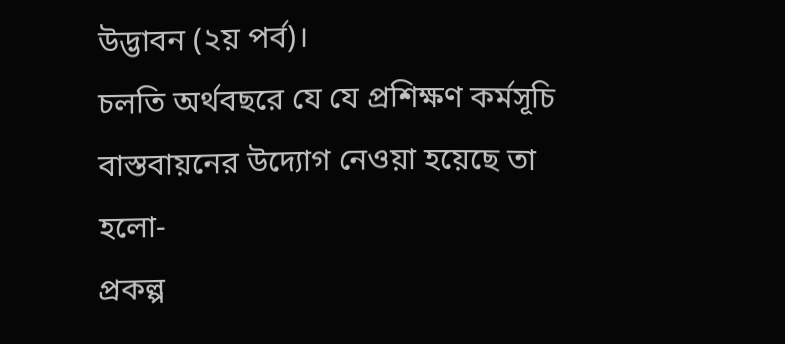উদ্ভাবন (২য় পর্ব)।
চলতি অর্থবছরে যে যে প্রশিক্ষণ কর্মসূচি বাস্তবায়নের উদ্যোগ নেওয়া হয়েছে তা হলো-
প্রকল্প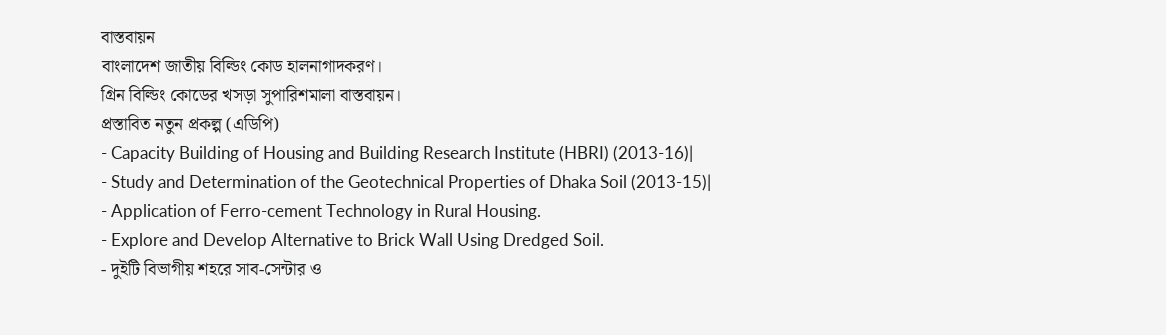বাস্তবায়ন
বাংলাদেশ জাতীয় বিল্ডিং কোড হালনাগাদকরণ।
গ্রিন বিল্ডিং কোডের খসড়া সুপারিশমালা বাস্তবায়ন।
প্রস্তাবিত নতুন প্রকল্প (এডিপি)
- Capacity Building of Housing and Building Research Institute (HBRI) (2013-16)|
- Study and Determination of the Geotechnical Properties of Dhaka Soil (2013-15)|
- Application of Ferro-cement Technology in Rural Housing.
- Explore and Develop Alternative to Brick Wall Using Dredged Soil.
- দুইটি বিভাগীয় শহরে সাব-সেন্টার ও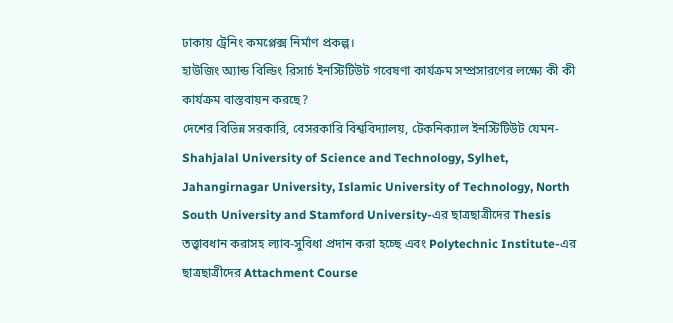ঢাকায় ট্রেনিং কমপ্লেক্স নির্মাণ প্রকল্প।
হাউজিং অ্যান্ড বিল্ডিং রিসার্চ ইনস্টিটিউট গবেষণা কার্যক্রম সম্প্রসারণের লক্ষ্যে কী কী কার্যক্রম বাস্তবায়ন করছে?
দেশের বিভিন্ন সরকারি, বেসরকারি বিশ্ববিদ্যালয়, টেকনিক্যাল ইনস্টিটিউট যেমন- Shahjalal University of Science and Technology, Sylhet, Jahangirnagar University, Islamic University of Technology, North South University and Stamford University-এর ছাত্রছাত্রীদের Thesis তত্ত্বাবধান করাসহ ল্যাব-সুবিধা প্রদান করা হচ্ছে এবং Polytechnic Institute-এর ছাত্রছাত্রীদের Attachment Course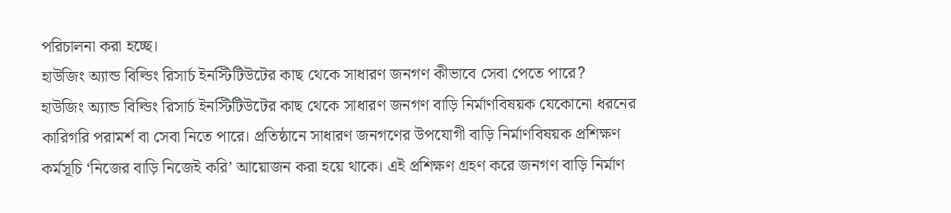পরিচালনা করা হচ্ছে।
হাউজিং অ্যান্ড বিল্ডিং রিসার্চ ইনস্টিটিউটের কাছ থেকে সাধারণ জনগণ কীভাবে সেবা পেতে পারে?
হাউজিং অ্যান্ড বিল্ডিং রিসার্চ ইনস্টিটিউটের কাছ থেকে সাধারণ জনগণ বাড়ি নির্মাণবিষয়ক যেকোনো ধরনের কারিগরি পরামর্শ বা সেবা নিতে পারে। প্রতিষ্ঠানে সাধারণ জনগণের উপযোগী বাড়ি নির্মাণবিষয়ক প্রশিক্ষণ কর্মসূচি ‘নিজের বাড়ি নিজেই করি’ আয়োজন করা হয়ে থাকে। এই প্রশিক্ষণ গ্রহণ করে জনগণ বাড়ি নির্মাণ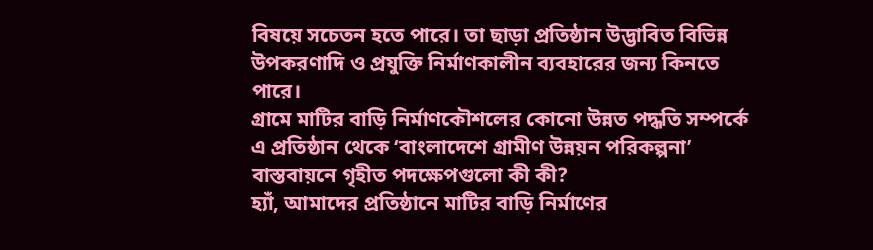বিষয়ে সচেতন হতে পারে। তা ছাড়া প্রতিষ্ঠান উদ্ভাবিত বিভিন্ন উপকরণাদি ও প্রযুক্তি নির্মাণকালীন ব্যবহারের জন্য কিনতে পারে।
গ্রামে মাটির বাড়ি নির্মাণকৌশলের কোনো উন্নত পদ্ধতি সম্পর্কে এ প্রতিষ্ঠান থেকে ‘বাংলাদেশে গ্রামীণ উন্নয়ন পরিকল্পনা’ বাস্তবায়নে গৃহীত পদক্ষেপগুলো কী কী?
হ্যাঁ, আমাদের প্রতিষ্ঠানে মাটির বাড়ি নির্মাণের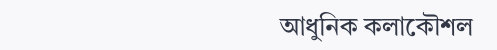আধুনিক কলাকৌশল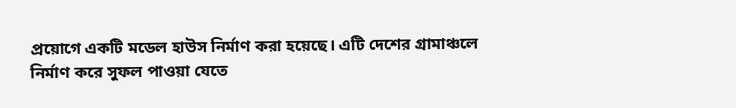প্রয়োগে একটি মডেল হাউস নির্মাণ করা হয়েছে। এটি দেশের গ্রামাঞ্চলে নির্মাণ করে সুফল পাওয়া যেতে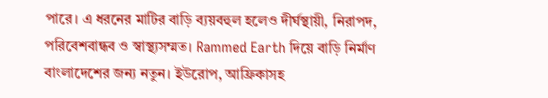পারে। এ ধরনের মাটির বাড়ি ব্যয়বহুল হলেও দীর্ঘস্থায়ী, নিরাপদ, পরিবেশবান্ধব ও স্বাস্থ্যসম্মত। Rammed Earth দিয়ে বাড়ি নির্মাণ বাংলাদেশের জন্য নতুন। ইউরোপ, আফ্রিকাসহ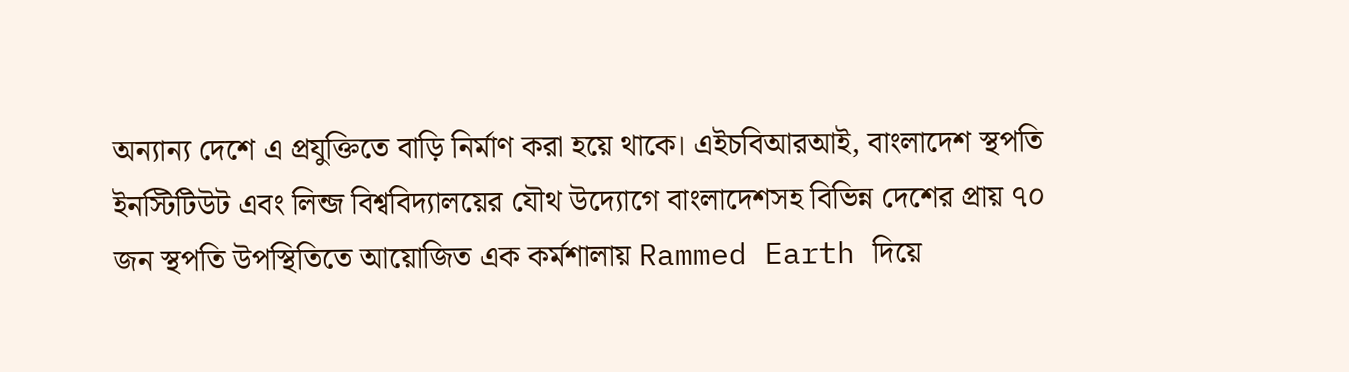অন্যান্য দেশে এ প্রযুক্তিতে বাড়ি নির্মাণ করা হয়ে থাকে। এইচবিআরআই, বাংলাদেশ স্থপতি ইনস্টিটিউট এবং লিন্জ বিশ্ববিদ্যালয়ের যৌথ উদ্যোগে বাংলাদেশসহ বিভিন্ন দেশের প্রায় ৭০ জন স্থপতি উপস্থিতিতে আয়োজিত এক কর্মশালায় Rammed Earth দিয়ে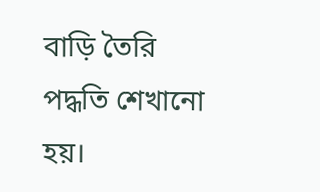বাড়ি তৈরি পদ্ধতি শেখানো হয়।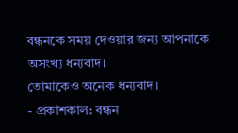বন্ধনকে সময় দেওয়ার জন্য আপনাকে অসংখ্য ধন্যবাদ।
তোমাকেও অনেক ধন্যবাদ।
- প্রকাশকাল: বন্ধন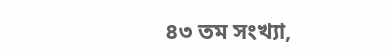৪৩ তম সংখ্যা,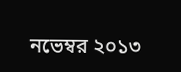নভেম্বর ২০১৩